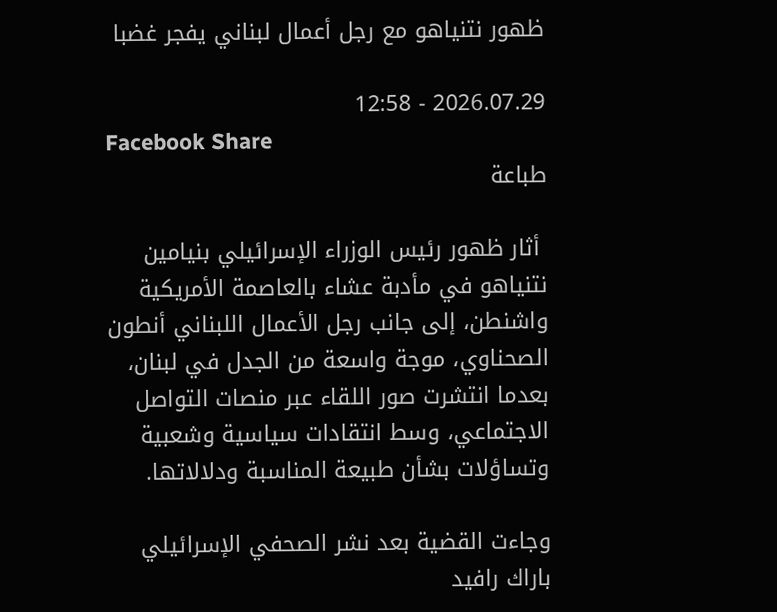ظهور نتنياهو مع رجل أعمال لبناني يفجر غضبا

2026.07.29 - 12:58
Facebook Share
طباعة

 أثار ظهور رئيس الوزراء الإسرائيلي بنيامين نتنياهو في مأدبة عشاء بالعاصمة الأمريكية واشنطن، إلى جانب رجل الأعمال اللبناني أنطون الصحناوي، موجة واسعة من الجدل في لبنان، بعدما انتشرت صور اللقاء عبر منصات التواصل الاجتماعي، وسط انتقادات سياسية وشعبية وتساؤلات بشأن طبيعة المناسبة ودلالاتها.

وجاءت القضية بعد نشر الصحفي الإسرائيلي باراك رافيد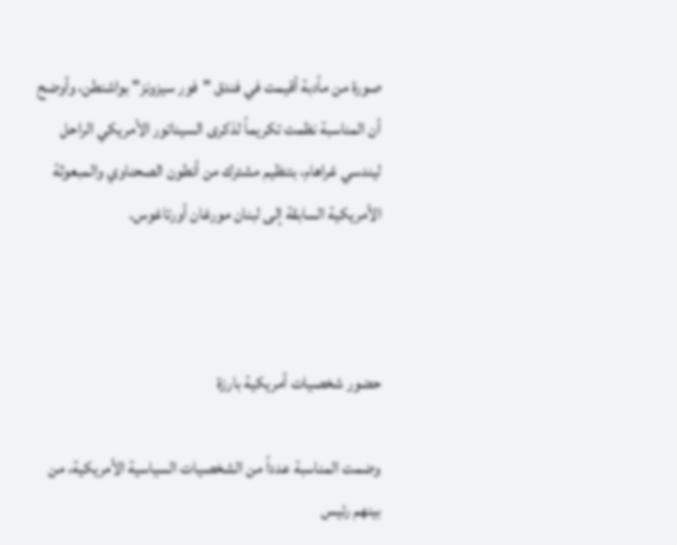صورة من مأدبة أقيمت في فندق "فور سيزونز" بواشنطن، وأوضح أن المناسبة نظمت تكريماً لذكرى السيناتور الأمريكي الراحل ليندسي غراهام، بتنظيم مشترك من أنطون الصحناوي والمبعوثة الأمريكية السابقة إلى لبنان مورغان أورتاغوس.



حضور شخصيات أمريكية بارزة

وضمت المناسبة عدداً من الشخصيات السياسية الأمريكية، من بينهم رئيس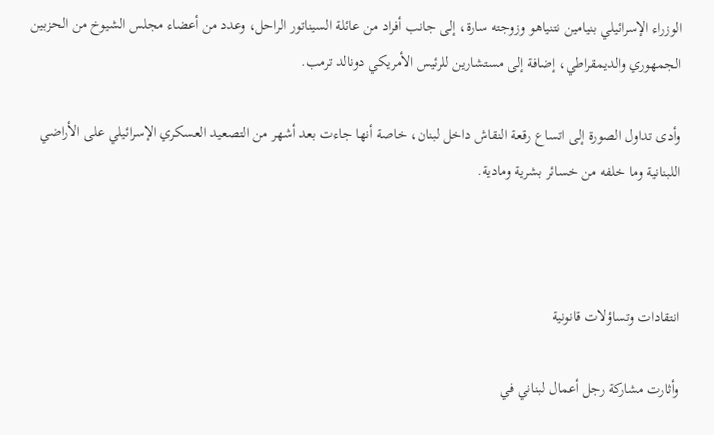الوزراء الإسرائيلي بنيامين نتنياهو وزوجته سارة، إلى جانب أفراد من عائلة السيناتور الراحل، وعدد من أعضاء مجلس الشيوخ من الحزبين الجمهوري والديمقراطي، إضافة إلى مستشارين للرئيس الأمريكي دونالد ترمب.

وأدى تداول الصورة إلى اتساع رقعة النقاش داخل لبنان، خاصة أنها جاءت بعد أشهر من التصعيد العسكري الإسرائيلي على الأراضي اللبنانية وما خلفه من خسائر بشرية ومادية.



انتقادات وتساؤلات قانونية

وأثارت مشاركة رجل أعمال لبناني في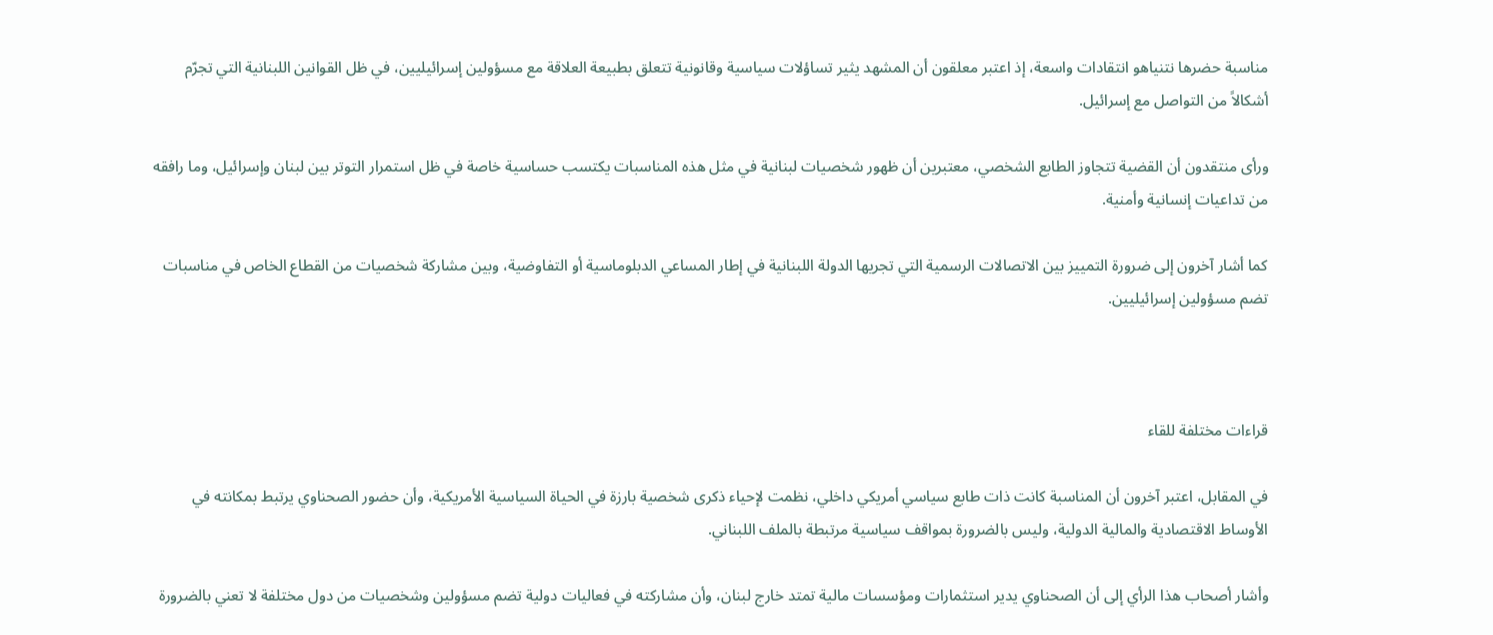مناسبة حضرها نتنياهو انتقادات واسعة، إذ اعتبر معلقون أن المشهد يثير تساؤلات سياسية وقانونية تتعلق بطبيعة العلاقة مع مسؤولين إسرائيليين، في ظل القوانين اللبنانية التي تجرّم أشكالاً من التواصل مع إسرائيل.

ورأى منتقدون أن القضية تتجاوز الطابع الشخصي، معتبرين أن ظهور شخصيات لبنانية في مثل هذه المناسبات يكتسب حساسية خاصة في ظل استمرار التوتر بين لبنان وإسرائيل، وما رافقه من تداعيات إنسانية وأمنية.

كما أشار آخرون إلى ضرورة التمييز بين الاتصالات الرسمية التي تجريها الدولة اللبنانية في إطار المساعي الدبلوماسية أو التفاوضية، وبين مشاركة شخصيات من القطاع الخاص في مناسبات تضم مسؤولين إسرائيليين.



قراءات مختلفة للقاء

في المقابل، اعتبر آخرون أن المناسبة كانت ذات طابع سياسي أمريكي داخلي، نظمت لإحياء ذكرى شخصية بارزة في الحياة السياسية الأمريكية، وأن حضور الصحناوي يرتبط بمكانته في الأوساط الاقتصادية والمالية الدولية، وليس بالضرورة بمواقف سياسية مرتبطة بالملف اللبناني.

وأشار أصحاب هذا الرأي إلى أن الصحناوي يدير استثمارات ومؤسسات مالية تمتد خارج لبنان، وأن مشاركته في فعاليات دولية تضم مسؤولين وشخصيات من دول مختلفة لا تعني بالضرورة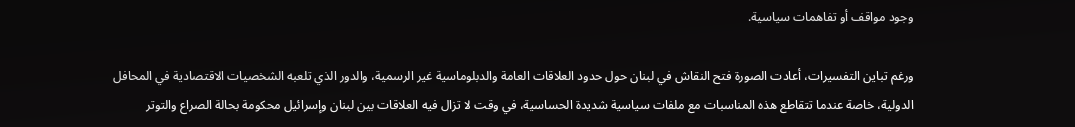وجود مواقف أو تفاهمات سياسية.

ورغم تباين التفسيرات، أعادت الصورة فتح النقاش في لبنان حول حدود العلاقات العامة والدبلوماسية غير الرسمية، والدور الذي تلعبه الشخصيات الاقتصادية في المحافل الدولية، خاصة عندما تتقاطع هذه المناسبات مع ملفات سياسية شديدة الحساسية، في وقت لا تزال فيه العلاقات بين لبنان وإسرائيل محكومة بحالة الصراع والتوتر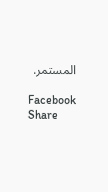المستمر.

Facebook Share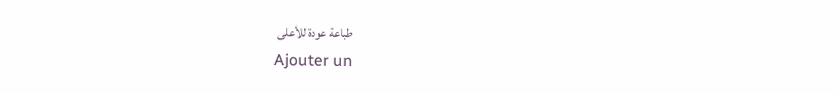طباعة عودة للأعلى
Ajouter un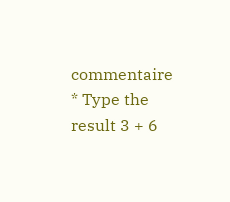commentaire
* Type the result 3 + 6